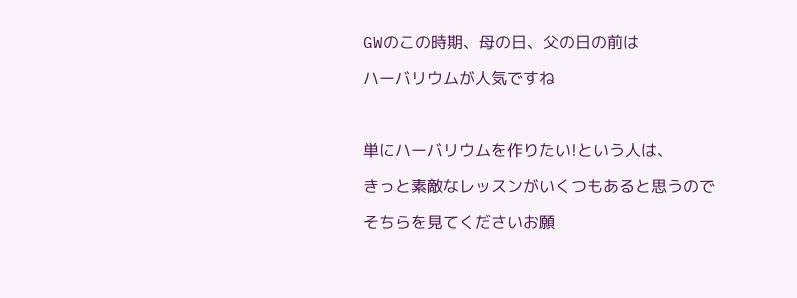GWのこの時期、母の日、父の日の前は

ハーバリウムが人気ですね



単にハーバリウムを作りたい!という人は、

きっと素敵なレッスンがいくつもあると思うので

そちらを見てくださいお願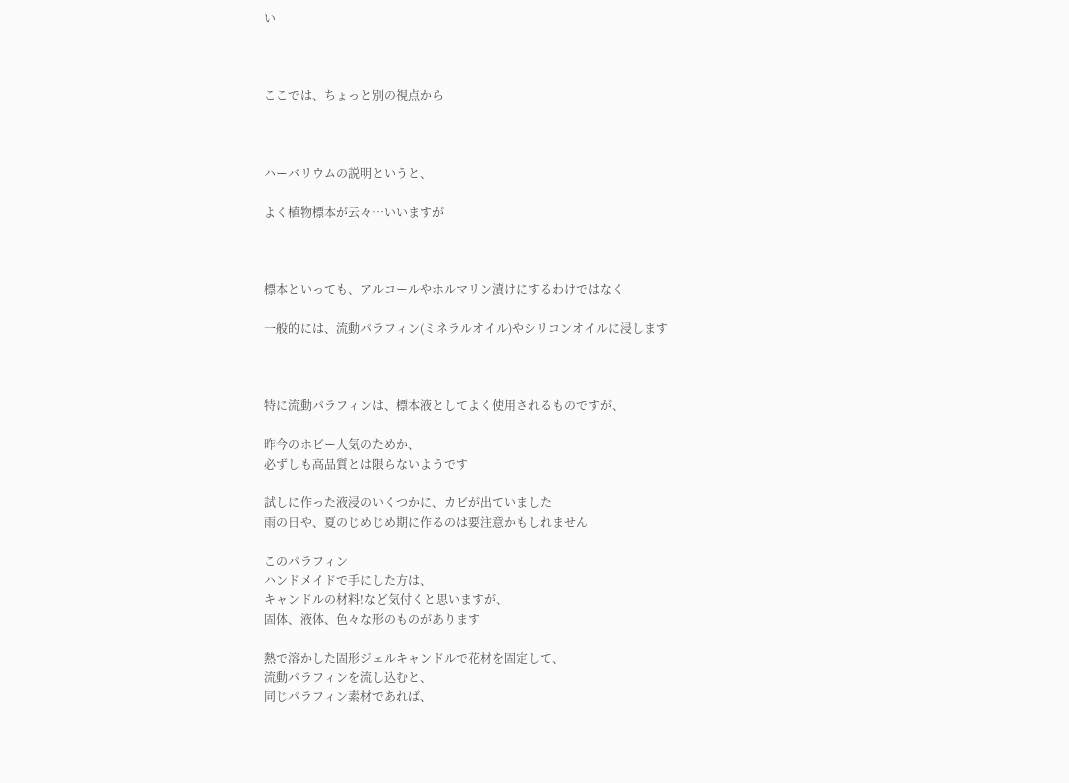い



ここでは、ちょっと別の視点から



ハーバリウムの説明というと、

よく植物標本が云々…いいますが



標本といっても、アルコールやホルマリン漬けにするわけではなく

一般的には、流動パラフィン(ミネラルオイル)やシリコンオイルに浸します



特に流動パラフィンは、標本液としてよく使用されるものですが、

昨今のホビー人気のためか、
必ずしも高品質とは限らないようです

試しに作った液浸のいくつかに、カビが出ていました
雨の日や、夏のじめじめ期に作るのは要注意かもしれません

このパラフィン
ハンドメイドで手にした方は、
キャンドルの材料!など気付くと思いますが、
固体、液体、色々な形のものがあります

熱で溶かした固形ジェルキャンドルで花材を固定して、
流動パラフィンを流し込むと、
同じパラフィン素材であれば、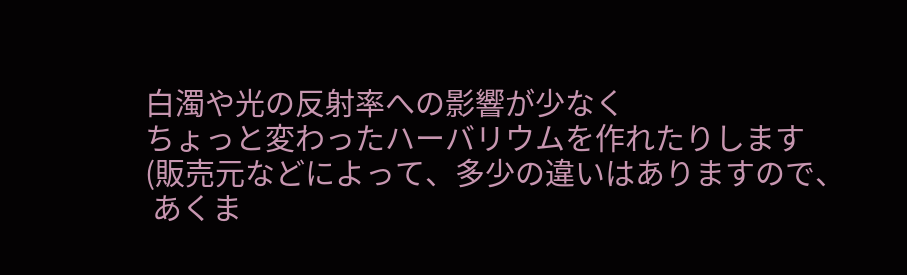白濁や光の反射率への影響が少なく
ちょっと変わったハーバリウムを作れたりします
(販売元などによって、多少の違いはありますので、
 あくま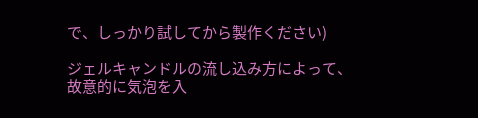で、しっかり試してから製作ください)

ジェルキャンドルの流し込み方によって、
故意的に気泡を入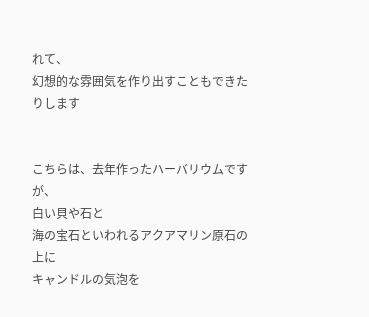れて、
幻想的な雰囲気を作り出すこともできたりします


こちらは、去年作ったハーバリウムですが、
白い貝や石と
海の宝石といわれるアクアマリン原石の上に
キャンドルの気泡を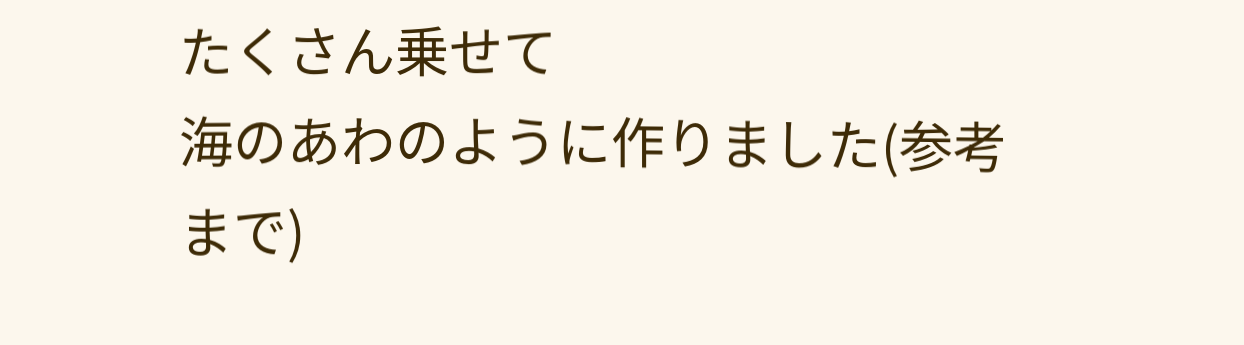たくさん乗せて
海のあわのように作りました(参考まで)